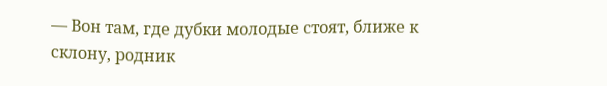— Вон там, где дубки молодые стоят, ближе к склону, родник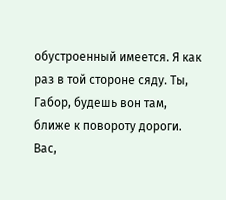обустроенный имеется. Я как раз в той стороне сяду. Ты, Габор, будешь вон там, ближе к повороту дороги. Вас,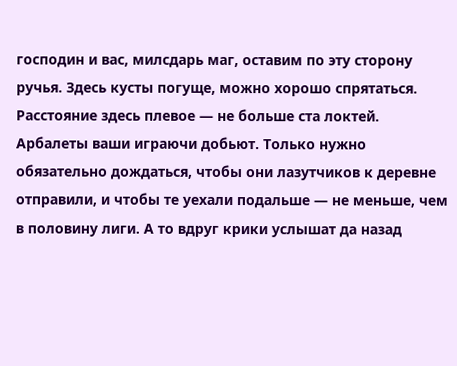господин и вас, милсдарь маг, оставим по эту сторону ручья. Здесь кусты погуще, можно хорошо спрятаться. Расстояние здесь плевое — не больше ста локтей. Арбалеты ваши играючи добьют. Только нужно обязательно дождаться, чтобы они лазутчиков к деревне отправили, и чтобы те уехали подальше — не меньше, чем в половину лиги. А то вдруг крики услышат да назад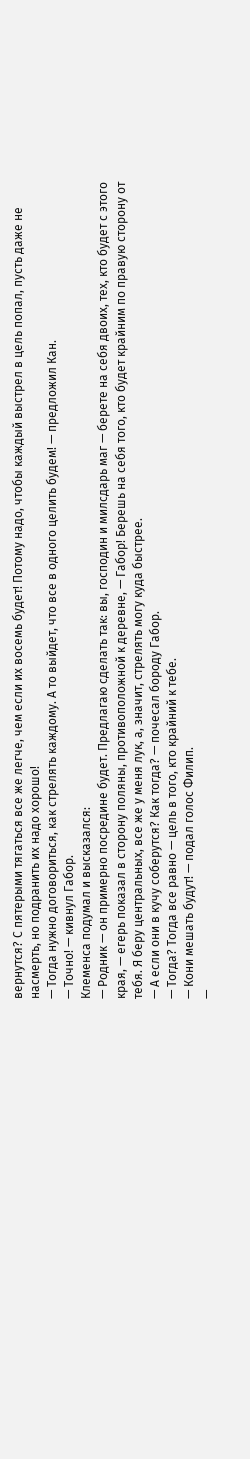вернутся? С пятерыми тягаться все же легче, чем если их восемь будет! Потому надо, чтобы каждый выстрел в цель попал, пусть даже не насмерть, но подранить их надо хорошо!
— Тогда нужно договориться, как стрелять каждому. А то выйдет, что все в одного целить будем! — предложил Кан.
— Точно! — кивнул Габор.
Клеменса подумал и высказался:
— Родник — он примерно посредине будет. Предлагаю сделать так: вы, господин и милсдарь маг — берете на себя двоих, тех, кто будет с этого края, — егерь показал в сторону поляны, противоположной к деревне, — Габор! Берешь на себя того, кто будет крайним по правую сторону от тебя. Я беру центральных, все же у меня лук, а, значит, стрелять могу куда быстрее.
— А если они в кучу соберутся? Как тогда? — почесал бороду Габор.
— Тогда? Тогда все равно — цель в того, кто крайний к тебе.
— Кони мешать будут! — подал голос Филип.
—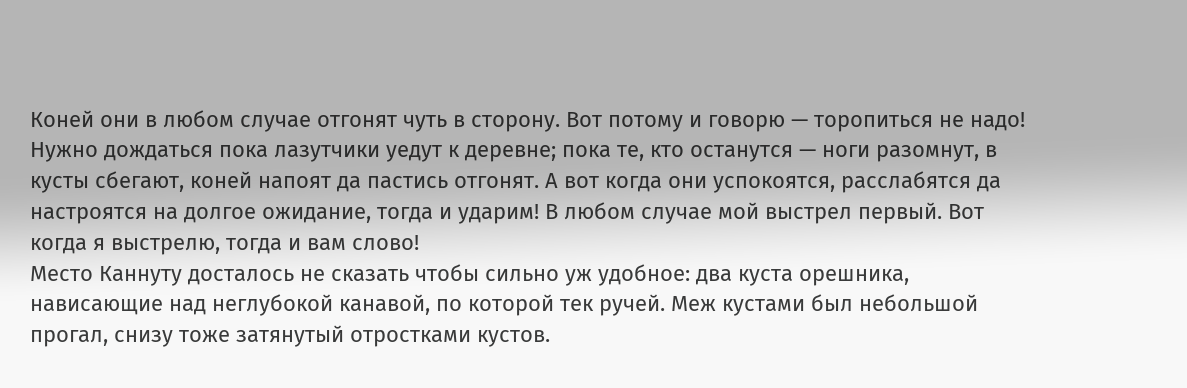Коней они в любом случае отгонят чуть в сторону. Вот потому и говорю — торопиться не надо! Нужно дождаться пока лазутчики уедут к деревне; пока те, кто останутся — ноги разомнут, в кусты сбегают, коней напоят да пастись отгонят. А вот когда они успокоятся, расслабятся да настроятся на долгое ожидание, тогда и ударим! В любом случае мой выстрел первый. Вот когда я выстрелю, тогда и вам слово!
Место Каннуту досталось не сказать чтобы сильно уж удобное: два куста орешника, нависающие над неглубокой канавой, по которой тек ручей. Меж кустами был небольшой прогал, снизу тоже затянутый отростками кустов.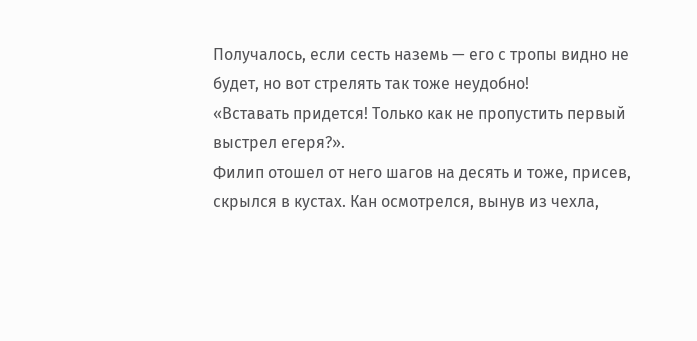Получалось, если сесть наземь — его с тропы видно не будет, но вот стрелять так тоже неудобно!
«Вставать придется! Только как не пропустить первый выстрел егеря?».
Филип отошел от него шагов на десять и тоже, присев, скрылся в кустах. Кан осмотрелся, вынув из чехла,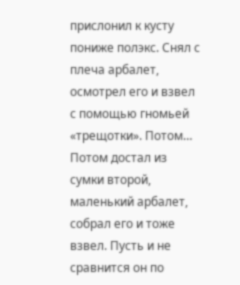прислонил к кусту пониже полэкс. Снял с плеча арбалет, осмотрел его и взвел с помощью гномьей «трещотки». Потом… Потом достал из сумки второй, маленький арбалет, собрал его и тоже взвел. Пусть и не сравнится он по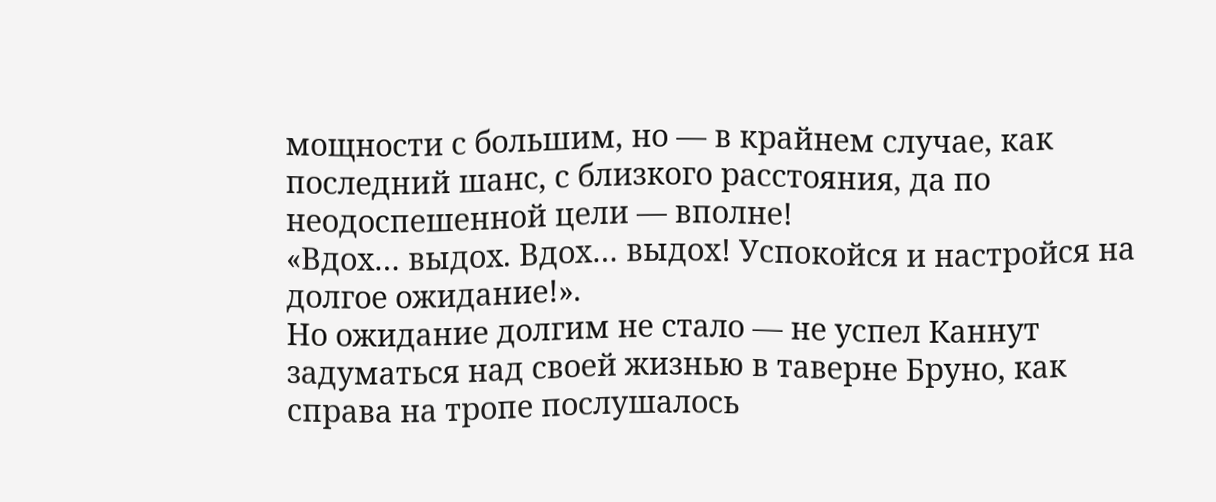мощности с большим, но — в крайнем случае, как последний шанс, с близкого расстояния, да по неодоспешенной цели — вполне!
«Вдох… выдох. Вдох… выдох! Успокойся и настройся на долгое ожидание!».
Но ожидание долгим не стало — не успел Каннут задуматься над своей жизнью в таверне Бруно, как справа на тропе послушалось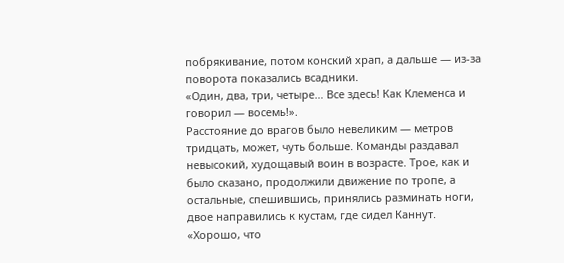побрякивание, потом конский храп, а дальше — из-за поворота показались всадники.
«Один, два, три, четыре… Все здесь! Как Клеменса и говорил — восемь!».
Расстояние до врагов было невеликим — метров тридцать, может, чуть больше. Команды раздавал невысокий, худощавый воин в возрасте. Трое, как и было сказано, продолжили движение по тропе, а остальные, спешившись, принялись разминать ноги, двое направились к кустам, где сидел Каннут.
«Хорошо, что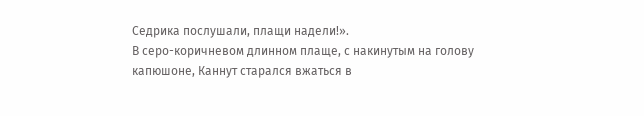Седрика послушали, плащи надели!».
В серо-коричневом длинном плаще, с накинутым на голову капюшоне, Каннут старался вжаться в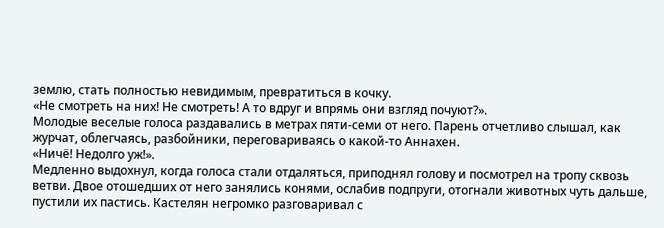землю, стать полностью невидимым, превратиться в кочку.
«Не смотреть на них! Не смотреть! А то вдруг и впрямь они взгляд почуют?».
Молодые веселые голоса раздавались в метрах пяти-семи от него. Парень отчетливо слышал, как журчат, облегчаясь, разбойники, переговариваясь о какой-то Аннахен.
«Ничё! Недолго уж!».
Медленно выдохнул, когда голоса стали отдаляться, приподнял голову и посмотрел на тропу сквозь ветви. Двое отошедших от него занялись конями, ослабив подпруги, отогнали животных чуть дальше, пустили их пастись. Кастелян негромко разговаривал с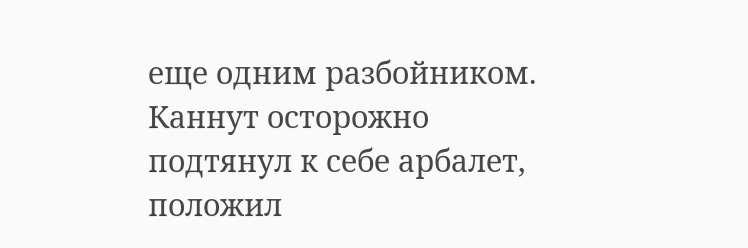еще одним разбойником.
Каннут осторожно подтянул к себе арбалет, положил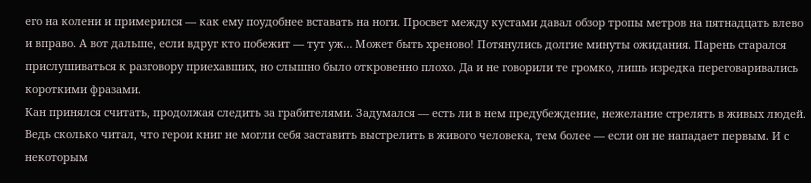его на колени и примерился — как ему поудобнее вставать на ноги. Просвет между кустами давал обзор тропы метров на пятнадцать влево и вправо. А вот дальше, если вдруг кто побежит — тут уж… Может быть хреново! Потянулись долгие минуты ожидания. Парень старался прислушиваться к разговору приехавших, но слышно было откровенно плохо. Да и не говорили те громко, лишь изредка переговаривались короткими фразами.
Кан принялся считать, продолжая следить за грабителями. Задумался — есть ли в нем предубеждение, нежелание стрелять в живых людей. Ведь сколько читал, что герои книг не могли себя заставить выстрелить в живого человека, тем более — если он не нападает первым. И с некоторым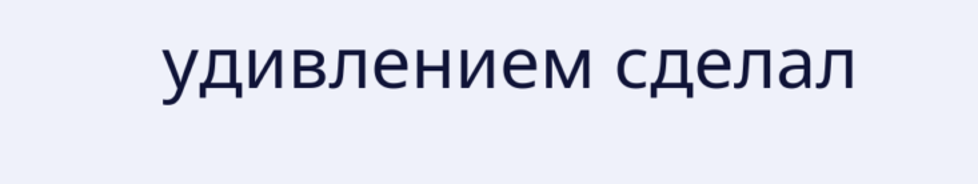удивлением сделал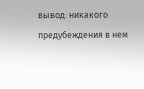вывод: никакого предубеждения в нем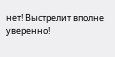нет! Выстрелит вполне уверенно!